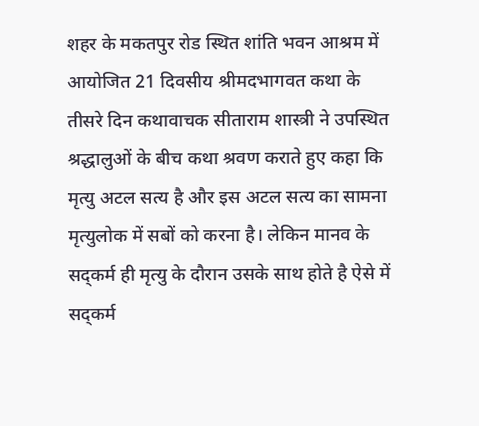शहर के मकतपुर रोड स्थित शांति भवन आश्रम में आयोजित 21 दिवसीय श्रीमदभागवत कथा के तीसरे दिन कथावाचक सीताराम शास्त्री ने उपस्थित श्रद्धालुओं के बीच कथा श्रवण कराते हुए कहा कि मृत्यु अटल सत्य है और इस अटल सत्य का सामना मृत्युलोक में सबों को करना है। लेकिन मानव के सद्कर्म ही मृत्यु के दौरान उसके साथ होते है ऐसे में सद्कर्म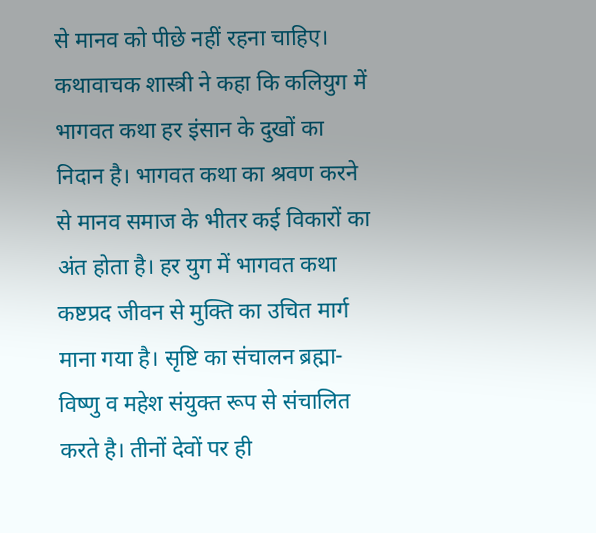से मानव को पीछे नहीं रहना चाहिए। कथावाचक शास्त्री ने कहा कि कलियुग में भागवत कथा हर इंसान के दुखों का निदान है। भागवत कथा का श्रवण करने से मानव समाज के भीतर कई विकारों का अंत होता है। हर युग में भागवत कथा कष्टप्रद जीवन से मुक्ति का उचित मार्ग माना गया है। सृष्टि का संचालन ब्रह्मा-विष्णु व महेश संयुक्त रूप से संचालित करते है। तीनों देवों पर ही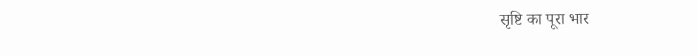सृष्टि का पूरा भार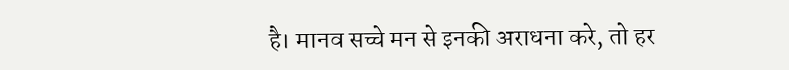है। मानव सच्चे मन से इनकी अराधना करे, तो हर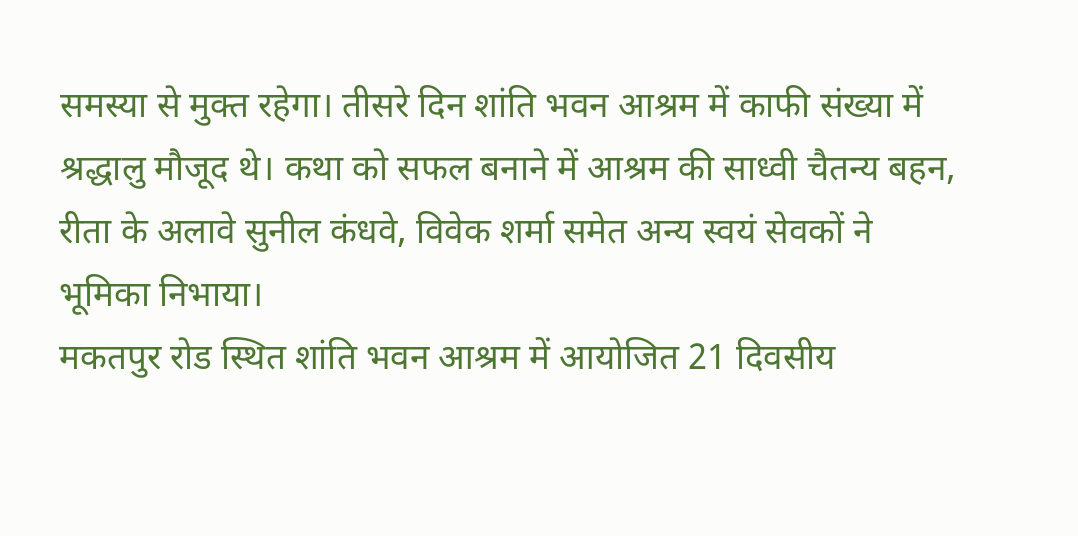समस्या से मुक्त रहेगा। तीसरे दिन शांति भवन आश्रम में काफी संख्या में श्रद्धालु मौजूद थे। कथा को सफल बनाने में आश्रम की साध्वी चैतन्य बहन, रीता के अलावे सुनील कंधवे, विवेक शर्मा समेत अन्य स्वयं सेवकों ने भूमिका निभाया।
मकतपुर रोड स्थित शांति भवन आश्रम में आयोजित 21 दिवसीय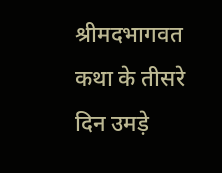श्रीमदभागवत कथा के तीसरे दिन उमड़े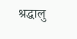श्रद्धालु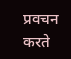प्रवचन करते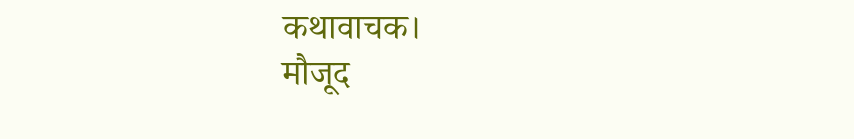कथावाचक।
मौजूद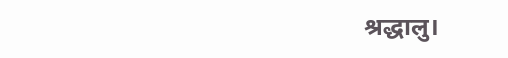श्रद्धालु।